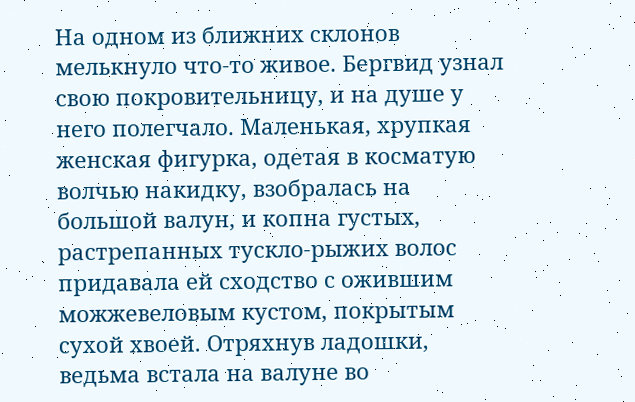На одном из ближних склонов мелькнуло что-то живое. Бергвид узнал свою покровительницу, и на душе у него полегчало. Маленькая, хрупкая женская фигурка, одетая в косматую волчью накидку, взобралась на большой валун, и копна густых, растрепанных тускло-рыжих волос придавала ей сходство с ожившим можжевеловым кустом, покрытым сухой хвоей. Отряхнув ладошки, ведьма встала на валуне во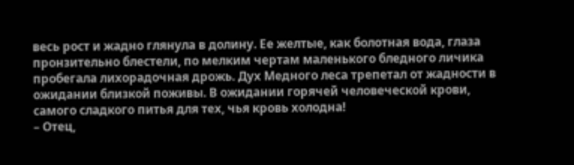весь рост и жадно глянула в долину. Ее желтые, как болотная вода, глаза пронзительно блестели, по мелким чертам маленького бледного личика пробегала лихорадочная дрожь. Дух Медного леса трепетал от жадности в ожидании близкой поживы. В ожидании горячей человеческой крови, самого сладкого питья для тех, чья кровь холодна!
– Отец,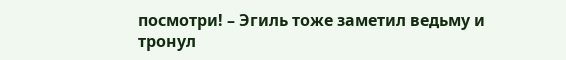посмотри! – Эгиль тоже заметил ведьму и тронул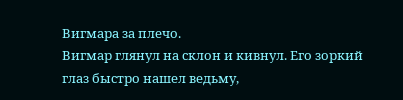Вигмара за плечо.
Вигмар глянул на склон и кивнул. Его зоркий глаз быстро нашел ведьму,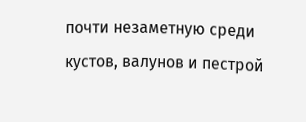почти незаметную среди кустов, валунов и пестрой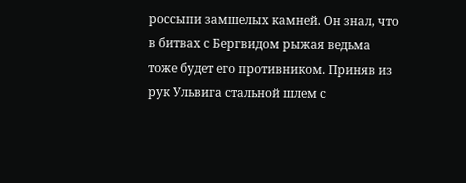россыпи замшелых камней. Он знал, что в битвах с Бергвидом рыжая ведьма тоже будет его противником. Приняв из рук Ульвига стальной шлем с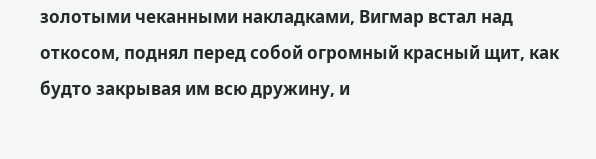золотыми чеканными накладками, Вигмар встал над откосом, поднял перед собой огромный красный щит, как будто закрывая им всю дружину, и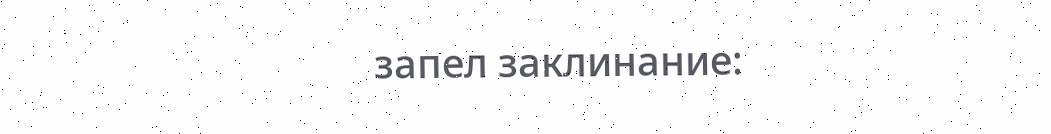запел заклинание: